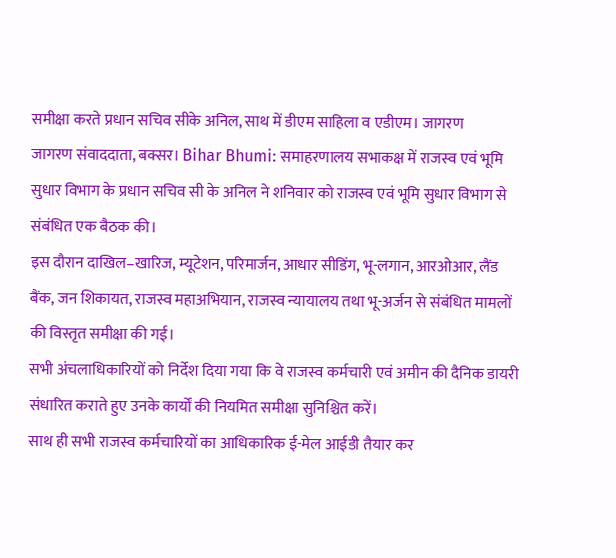समीक्षा करते प्रधान सचिव सीके अनिल, साथ में डीएम साहिला व एडीएम। जागरण
जागरण संवाददाता, बक्सर। Bihar Bhumi: समाहरणालय सभाकक्ष में राजस्व एवं भूमि सुधार विभाग के प्रधान सचिव सी के अनिल ने शनिवार को राजस्व एवं भूमि सुधार विभाग से संबंधित एक बैठक की।
इस दौरान दाखिल–खारिज, म्यूटेशन, परिमार्जन, आधार सीडिंग, भू-लगान, आरओआर, लैंड बैंक, जन शिकायत, राजस्व महाअभियान, राजस्व न्यायालय तथा भू-अर्जन से संबंधित मामलों की विस्तृत समीक्षा की गई।
सभी अंचलाधिकारियों को निर्देश दिया गया कि वे राजस्व कर्मचारी एवं अमीन की दैनिक डायरी संधारित कराते हुए उनके कार्यों की नियमित समीक्षा सुनिश्चित करें।
साथ ही सभी राजस्व कर्मचारियों का आधिकारिक ई-मेल आईडी तैयार कर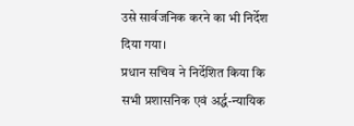उसे सार्वजनिक करने का भी निर्देश दिया गया।
प्रधान सचिव ने निर्देशित किया कि सभी प्रशासनिक एवं अर्द्ध-न्यायिक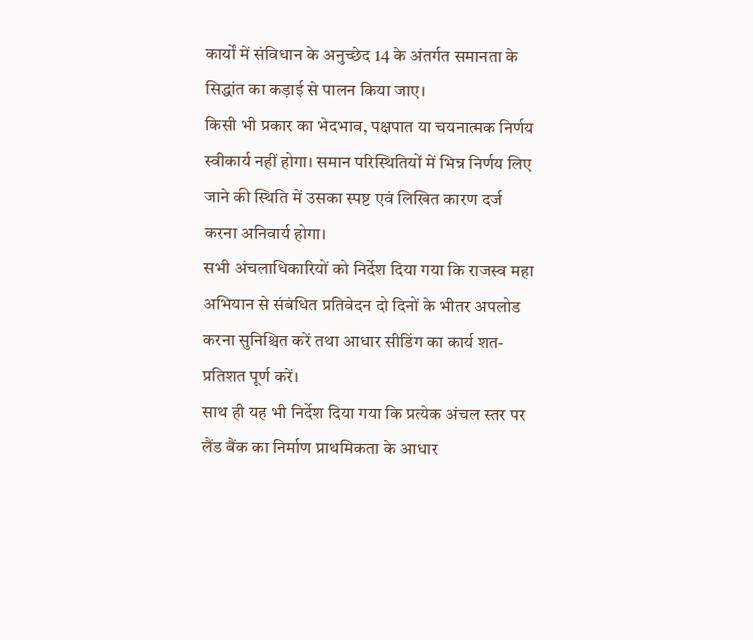कार्यों में संविधान के अनुच्छेद 14 के अंतर्गत समानता के सिद्धांत का कड़ाई से पालन किया जाए।
किसी भी प्रकार का भेदभाव, पक्षपात या चयनात्मक निर्णय स्वीकार्य नहीं होगा। समान परिस्थितियों में भिन्न निर्णय लिए जाने की स्थिति में उसका स्पष्ट एवं लिखित कारण दर्ज करना अनिवार्य होगा।
सभी अंचलाधिकारियों को निर्देश दिया गया कि राजस्व महा अभियान से संबंधित प्रतिवेदन दो दिनों के भीतर अपलोड करना सुनिश्चित करें तथा आधार सीडिंग का कार्य शत-प्रतिशत पूर्ण करें।
साथ ही यह भी निर्देश दिया गया कि प्रत्येक अंचल स्तर पर लैंड बैंक का निर्माण प्राथमिकता के आधार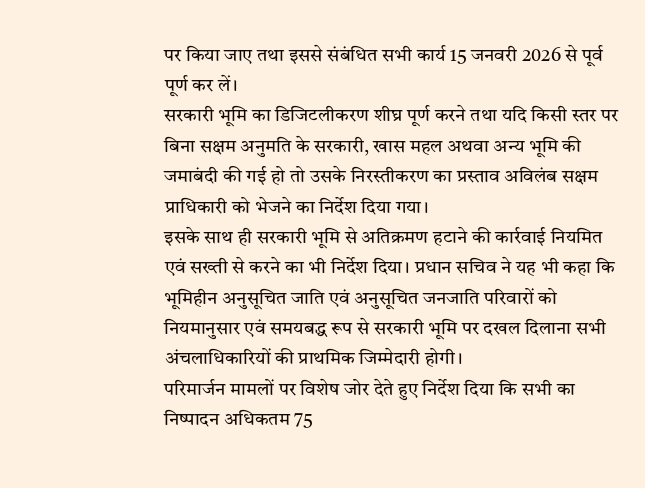पर किया जाए तथा इससे संबंधित सभी कार्य 15 जनवरी 2026 से पूर्व पूर्ण कर लें।
सरकारी भूमि का डिजिटलीकरण शीघ्र पूर्ण करने तथा यदि किसी स्तर पर बिना सक्षम अनुमति के सरकारी, खास महल अथवा अन्य भूमि की जमाबंदी की गई हो तो उसके निरस्तीकरण का प्रस्ताव अविलंब सक्षम प्राधिकारी को भेजने का निर्देश दिया गया।
इसके साथ ही सरकारी भूमि से अतिक्रमण हटाने की कार्रवाई नियमित एवं सख्ती से करने का भी निर्देश दिया। प्रधान सचिव ने यह भी कहा कि भूमिहीन अनुसूचित जाति एवं अनुसूचित जनजाति परिवारों को नियमानुसार एवं समयबद्ध रूप से सरकारी भूमि पर दखल दिलाना सभी अंचलाधिकारियों की प्राथमिक जिम्मेदारी होगी।
परिमार्जन मामलों पर विशेष जोर देते हुए निर्देश दिया कि सभी का निष्पादन अधिकतम 75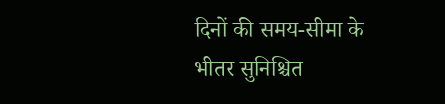दिनों की समय-सीमा के भीतर सुनिश्चित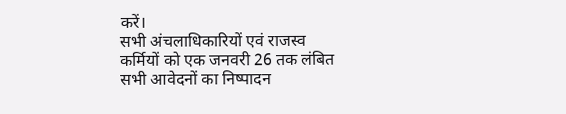करें।
सभी अंचलाधिकारियों एवं राजस्व कर्मियों को एक जनवरी 26 तक लंबित सभी आवेदनों का निष्पादन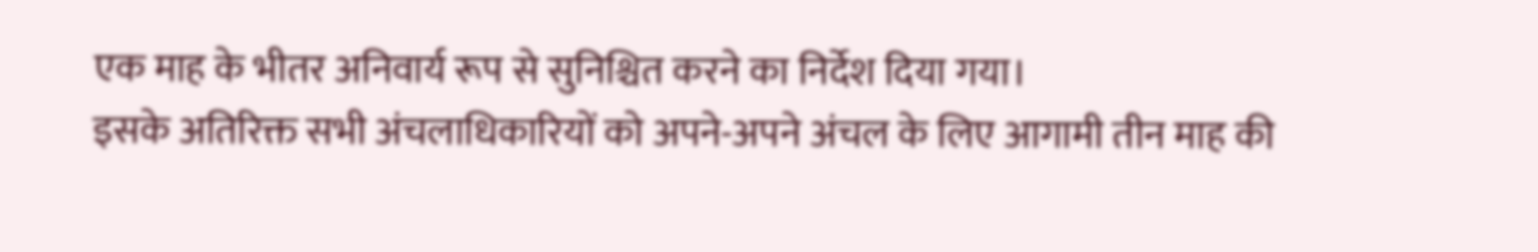एक माह के भीतर अनिवार्य रूप से सुनिश्चित करने का निर्देश दिया गया।
इसके अतिरिक्त सभी अंचलाधिकारियों को अपने-अपने अंचल के लिए आगामी तीन माह की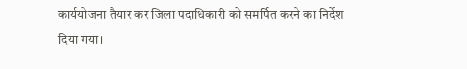कार्ययोजना तैयार कर जिला पदाधिकारी को समर्पित करने का निर्देश दिया गया।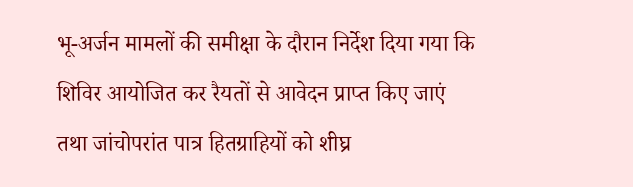भू-अर्जन मामलों की समीक्षा के दौरान निर्देश दिया गया कि शिविर आयोजित कर रैयतों से आवेदन प्राप्त किए जाएं तथा जांचोपरांत पात्र हितग्राहियों को शीघ्र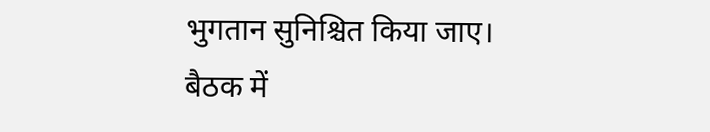भुगतान सुनिश्चित किया जाए।
बैठक में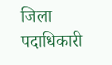जिला पदाधिकारी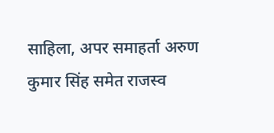साहिला, अपर समाहर्ता अरुण कुमार सिंह समेत राजस्व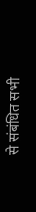से संबंधित सभी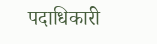पदाधिकारी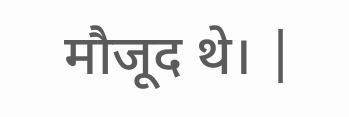मौजूद थे। |